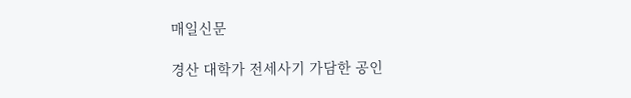매일신문

경산 대학가 전세사기 가담한 공인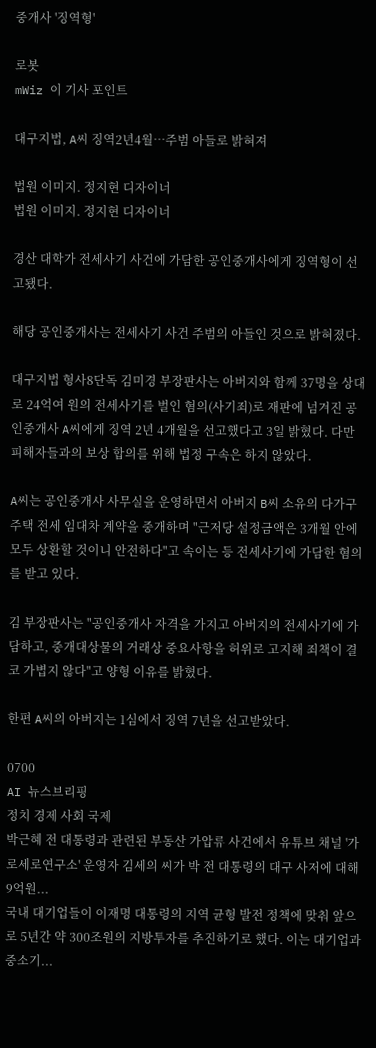중개사 '징역형'

로봇
mWiz 이 기사 포인트

대구지법, A씨 징역2년4월…주범 아들로 밝혀져

법원 이미지. 정지현 디자이너
법원 이미지. 정지현 디자이너

경산 대학가 전세사기 사건에 가담한 공인중개사에게 징역형이 선고됐다.

해당 공인중개사는 전세사기 사건 주범의 아들인 것으로 밝혀졌다.

대구지법 형사8단독 김미경 부장판사는 아버지와 함께 37명을 상대로 24억여 원의 전세사기를 벌인 혐의(사기죄)로 재판에 넘겨진 공인중개사 A씨에게 징역 2년 4개월을 선고했다고 3일 밝혔다. 다만 피해자들과의 보상 합의를 위해 법정 구속은 하지 않았다.

A씨는 공인중개사 사무실을 운영하면서 아버지 B씨 소유의 다가구주택 전세 임대차 계약을 중개하며 "근저당 설정금액은 3개월 안에 모두 상환할 것이니 안전하다"고 속이는 등 전세사기에 가담한 혐의를 받고 있다.

김 부장판사는 "공인중개사 자격을 가지고 아버지의 전세사기에 가담하고, 중개대상물의 거래상 중요사항을 허위로 고지해 죄책이 결코 가볍지 않다"고 양형 이유를 밝혔다.

한편 A씨의 아버지는 1심에서 징역 7년을 선고받았다.

0700
AI 뉴스브리핑
정치 경제 사회 국제
박근혜 전 대통령과 관련된 부동산 가압류 사건에서 유튜브 채널 '가로세로연구소' 운영자 김세의 씨가 박 전 대통령의 대구 사저에 대해 9억원...
국내 대기업들이 이재명 대통령의 지역 균형 발전 정책에 맞춰 앞으로 5년간 약 300조원의 지방투자를 추진하기로 했다. 이는 대기업과 중소기...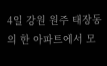4일 강원 원주 태장동의 한 아파트에서 모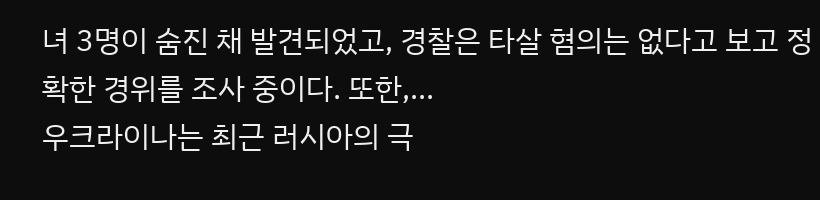녀 3명이 숨진 채 발견되었고, 경찰은 타살 혐의는 없다고 보고 정확한 경위를 조사 중이다. 또한,...
우크라이나는 최근 러시아의 극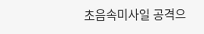초음속미사일 공격으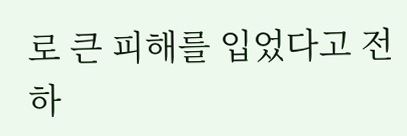로 큰 피해를 입었다고 전하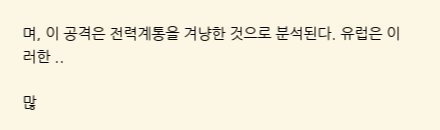며, 이 공격은 전력계통을 겨냥한 것으로 분석된다. 유럽은 이러한 ..

많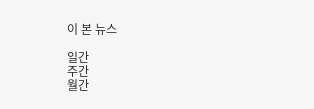이 본 뉴스

일간
주간
월간